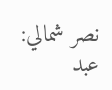نصر شمالي: عبد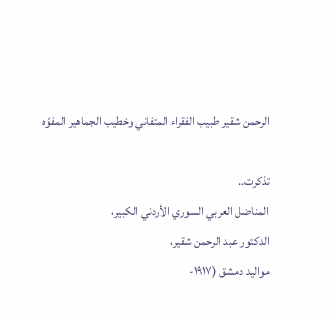الرحمن شقير طبيب الفقراء المتفاني وخطيب الجماهير المفوّه

تذكرت..
المناضل العربي السوري الأردني الكبير،
الدكتور عبد الرحمن شقير،
مواليد دمشق (١٩١٧-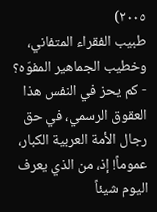٢٠٠٥)
طبيب الفقراء المتفاني، وخطيب الجماهير المفوّه؟
- كم يحز في النفس هذا العقوق الرسمي، في حق رجال الأمة العربية الكبار، عموماً! إذ، من الذي يعرف اليوم شيئاً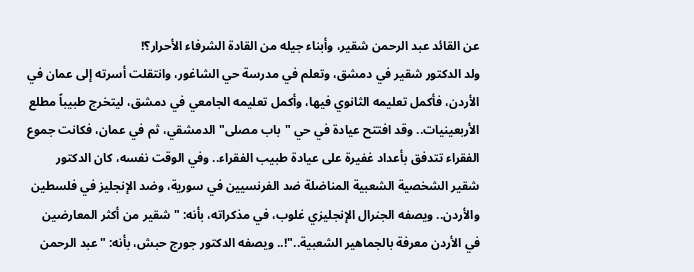عن القائد عبد الرحمن شقير، وأبناء جيله من القادة الشرفاء الأحرار؟!
ولد الدكتور شقير في دمشق، وتعلم في مدرسة حي الشاغور، وانتقلت أسرته إلى عمان في الأردن، فأكمل تعليمه الثانوي فيها، وأكمل تعليمه الجامعي في دمشق، ليتخرج طبيباً مطلع الأربعينيات.. وقد افتتح عيادة في حي "باب مصلى" الدمشقي، ثم في عمان، فكانت جموع الفقراء تتدفق بأعداد غفيرة على عيادة طبيب الفقراء.. وفي الوقت نفسه، كان الدكتور شقير الشخصية الشعبية المناضلة ضد الفرنسيين في سورية، وضد الإنجليز في فلسطين والأردن.. ويصفه الجنرال الإنجليزي غلوب، في مذكراته، بأنه: "شقير من أكثر المعارضين في الأردن معرفة بالجماهير الشعبية.."!.. ويصفه الدكتور جورج حبش، بأنه: "عبد الرحمن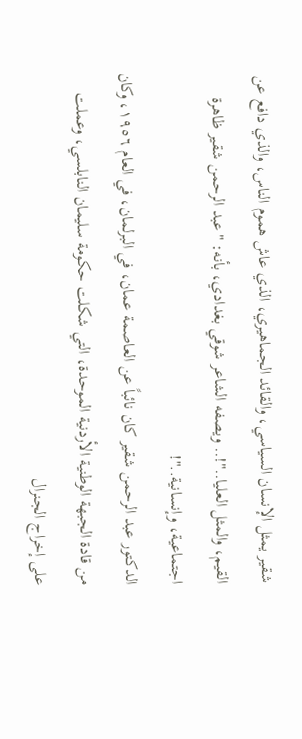شقير يمثل الإنسان السياسي، والقائد الجماهيري، الذي عاش هموم الناس، والذي دافع عن القيم، والمثل العليا.."!.. ويصفه الشاعر شوقي بغدادي، بأنه: "عبد الرحمن شقير ظاهرة اجتماعية، وإنسانية.."!
الدكتور عبد الرحمن شقير كان نائباً عن العاصمة عمان، في البرلمان، في العام ١٩٥٦، وكان من قادة الجبهة الوطنية الأردنية الموحدة، التي شكلت حكومة سليمان النابلسي، وعملت على إخراج الجنرال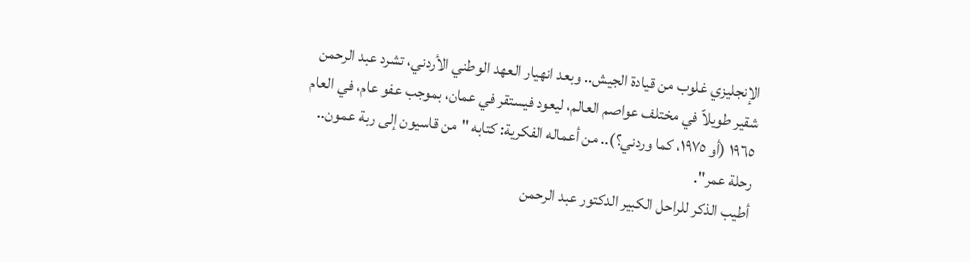الإنجليزي غلوب من قيادة الجيش.. وبعد انهيار العهد الوطني الأردني، تشرد عبد الرحمن شقير طويلاً في مختلف عواصم العالم، ليعود فيستقر في عمان، بموجب عفو عام، في العام ١٩٦٥ (أو ١٩٧٥، كما وردني؟).. من أعماله الفكرية: كتابه "من قاسيون إلى ربة عمون.. رحلة عمر".
أطيب الذكر للراحل الكبير الدكتور عبد الرحمن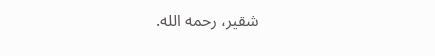شقير، رحمه الله.